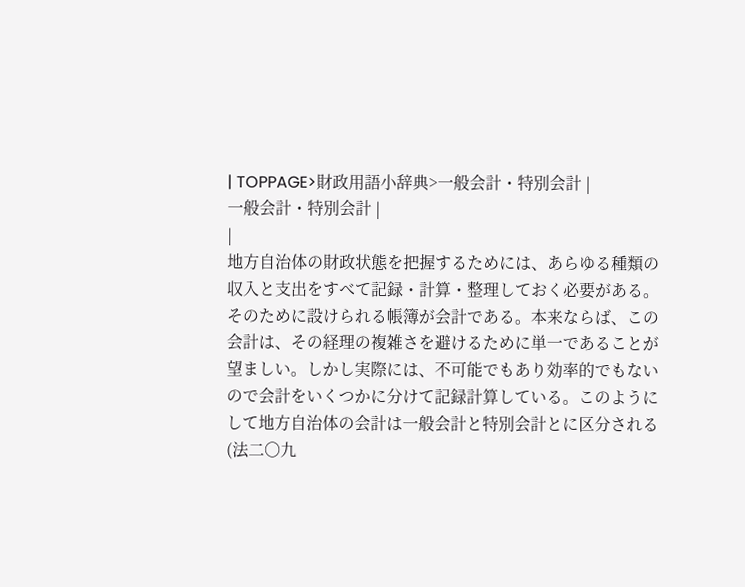| TOPPAGE>財政用語小辞典>一般会計・特別会計 |
一般会計・特別会計 |
|
地方自治体の財政状態を把握するためには、あらゆる種類の収入と支出をすべて記録・計算・整理しておく必要がある。そのために設けられる帳簿が会計である。本来ならば、この会計は、その経理の複雑さを避けるために単一であることが望ましい。しかし実際には、不可能でもあり効率的でもないので会計をいくつかに分けて記録計算している。このようにして地方自治体の会計は一般会計と特別会計とに区分される(法二〇九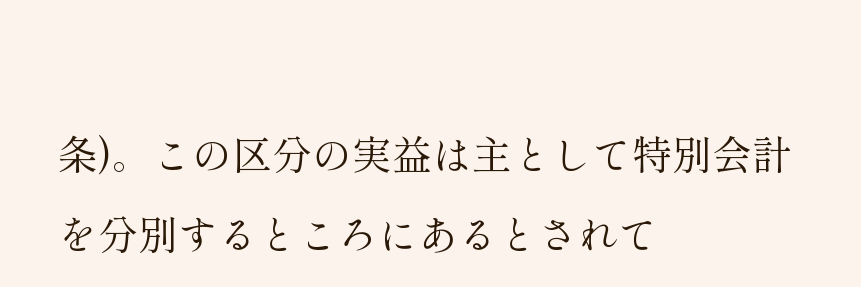条)。この区分の実益は主として特別会計を分別するところにあるとされて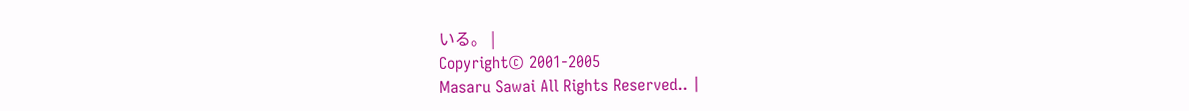いる。 |
Copyright© 2001-2005
Masaru Sawai All Rights Reserved.. |